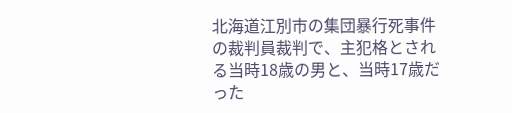北海道江別市の集団暴行死事件の裁判員裁判で、主犯格とされる当時18歳の男と、当時17歳だった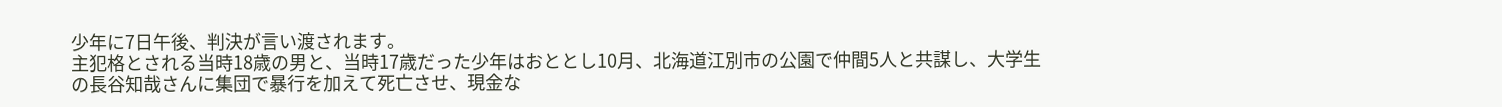少年に7日午後、判決が言い渡されます。
主犯格とされる当時18歳の男と、当時17歳だった少年はおととし10月、北海道江別市の公園で仲間5人と共謀し、大学生の長谷知哉さんに集団で暴行を加えて死亡させ、現金な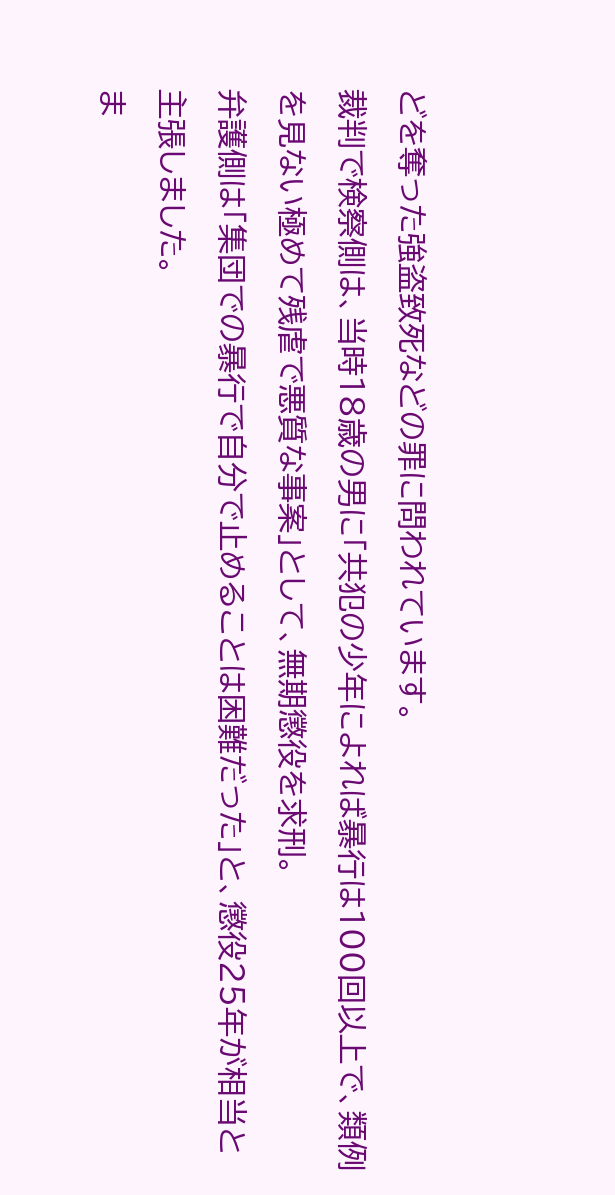どを奪った強盗致死などの罪に問われています。
裁判で検察側は、当時18歳の男に「共犯の少年によれば暴行は100回以上で、類例を見ない極めて残虐で悪質な事案」として、無期懲役を求刑。
弁護側は「集団での暴行で自分で止めることは困難だった」と、懲役25年が相当と主張しました。
ま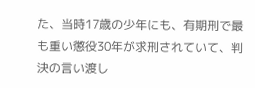た、当時17歳の少年にも、有期刑で最も重い懲役30年が求刑されていて、判決の言い渡し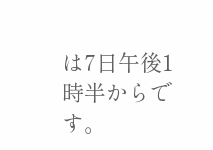は7日午後1時半からです。